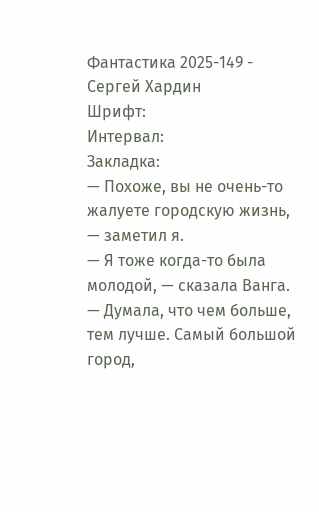Фантастика 2025-149 - Сергей Хардин
Шрифт:
Интервал:
Закладка:
— Похоже, вы не очень-то жалуете городскую жизнь, — заметил я.
— Я тоже когда-то была молодой, — сказала Ванга. — Думала, что чем больше, тем лучше. Самый большой город,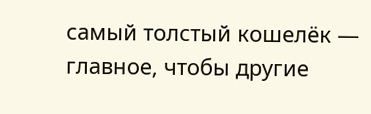самый толстый кошелёк — главное, чтобы другие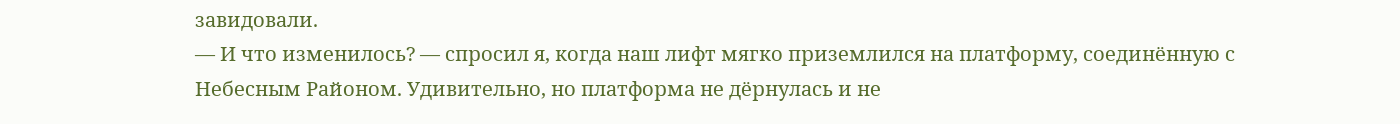завидовали.
— И что изменилось? — спросил я, когда наш лифт мягко приземлился на платформу, соединённую с Небесным Районом. Удивительно, но платформа не дёрнулась и не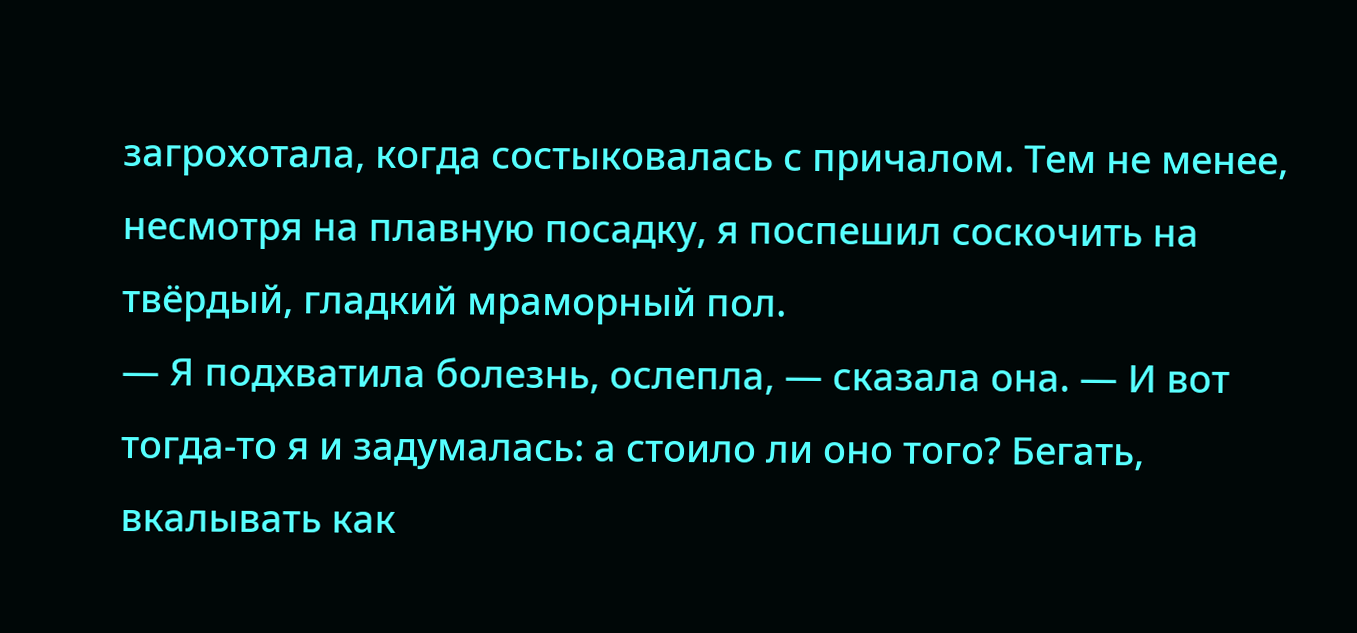загрохотала, когда состыковалась с причалом. Тем не менее, несмотря на плавную посадку, я поспешил соскочить на твёрдый, гладкий мраморный пол.
— Я подхватила болезнь, ослепла, — сказала она. — И вот тогда-то я и задумалась: а стоило ли оно того? Бегать, вкалывать как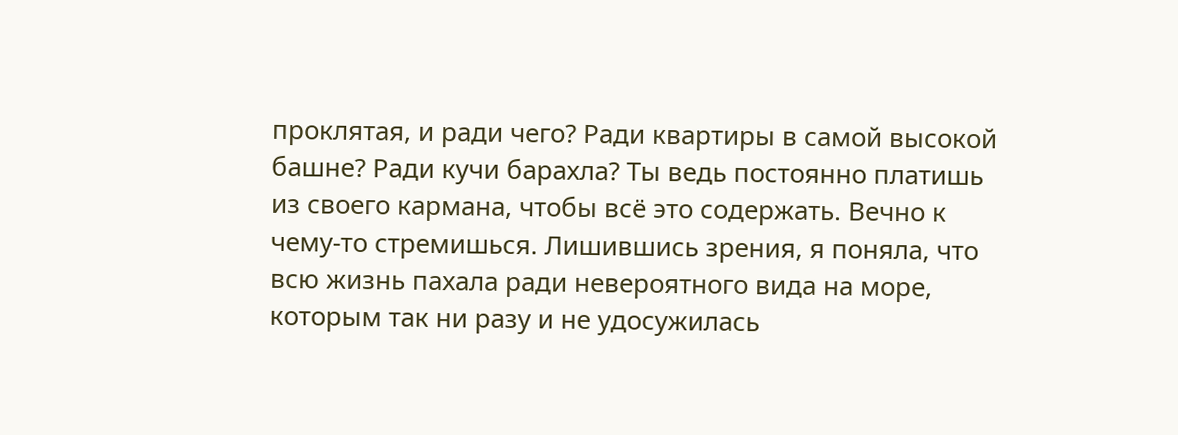проклятая, и ради чего? Ради квартиры в самой высокой башне? Ради кучи барахла? Ты ведь постоянно платишь из своего кармана, чтобы всё это содержать. Вечно к чему-то стремишься. Лишившись зрения, я поняла, что всю жизнь пахала ради невероятного вида на море, которым так ни разу и не удосужилась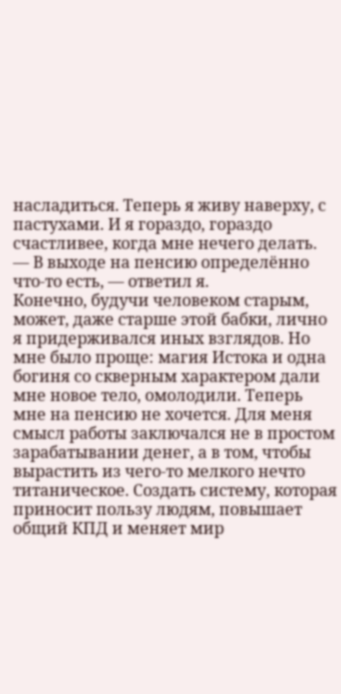насладиться. Теперь я живу наверху, с пастухами. И я гораздо, гораздо счастливее, когда мне нечего делать.
— В выходе на пенсию определённо что-то есть, — ответил я.
Конечно, будучи человеком старым, может, даже старше этой бабки, лично я придерживался иных взглядов. Но мне было проще: магия Истока и одна богиня со скверным характером дали мне новое тело, омолодили. Теперь мне на пенсию не хочется. Для меня смысл работы заключался не в простом зарабатывании денег, а в том, чтобы вырастить из чего-то мелкого нечто титаническое. Создать систему, которая приносит пользу людям, повышает общий КПД и меняет мир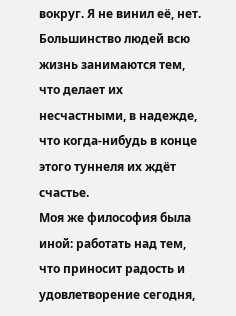вокруг. Я не винил её, нет. Большинство людей всю жизнь занимаются тем, что делает их несчастными, в надежде, что когда-нибудь в конце этого туннеля их ждёт счастье.
Моя же философия была иной: работать над тем, что приносит радость и удовлетворение сегодня,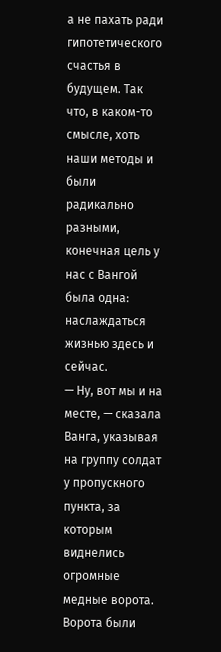а не пахать ради гипотетического счастья в будущем. Так что, в каком-то смысле, хоть наши методы и были радикально разными, конечная цель у нас с Вангой была одна: наслаждаться жизнью здесь и сейчас.
— Ну, вот мы и на месте, — сказала Ванга, указывая на группу солдат у пропускного пункта, за которым виднелись огромные медные ворота. Ворота были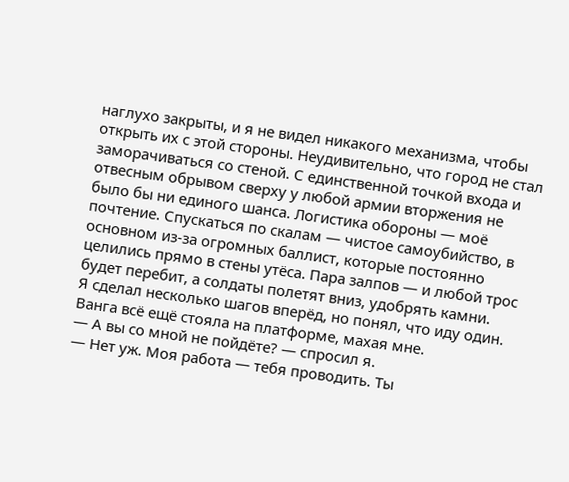наглухо закрыты, и я не видел никакого механизма, чтобы открыть их с этой стороны. Неудивительно, что город не стал заморачиваться со стеной. С единственной точкой входа и отвесным обрывом сверху у любой армии вторжения не было бы ни единого шанса. Логистика обороны — моё почтение. Спускаться по скалам — чистое самоубийство, в основном из-за огромных баллист, которые постоянно целились прямо в стены утёса. Пара залпов — и любой трос будет перебит, а солдаты полетят вниз, удобрять камни.
Я сделал несколько шагов вперёд, но понял, что иду один. Ванга всё ещё стояла на платформе, махая мне.
— А вы со мной не пойдёте? — спросил я.
— Нет уж. Моя работа — тебя проводить. Ты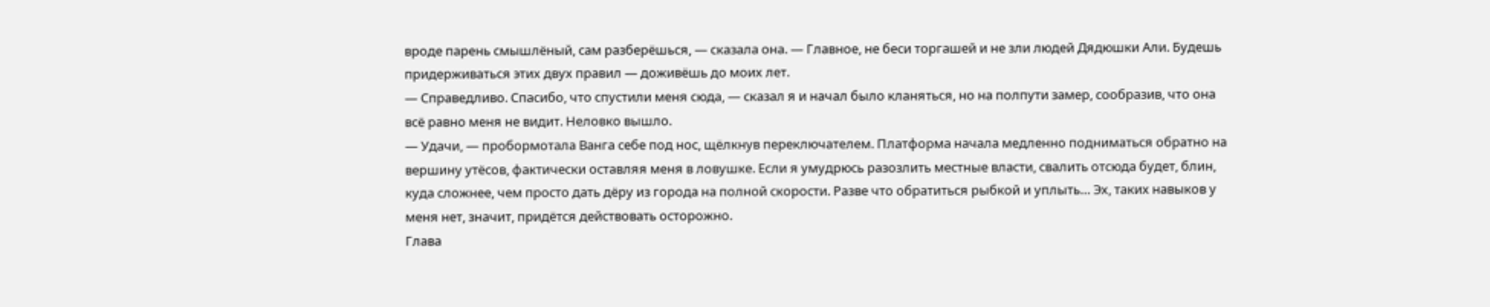вроде парень смышлёный, сам разберёшься, — сказала она. — Главное, не беси торгашей и не зли людей Дядюшки Али. Будешь придерживаться этих двух правил — доживёшь до моих лет.
— Справедливо. Спасибо, что спустили меня сюда, — сказал я и начал было кланяться, но на полпути замер, сообразив, что она всё равно меня не видит. Неловко вышло.
— Удачи, — пробормотала Ванга себе под нос, щёлкнув переключателем. Платформа начала медленно подниматься обратно на вершину утёсов, фактически оставляя меня в ловушке. Если я умудрюсь разозлить местные власти, свалить отсюда будет, блин, куда сложнее, чем просто дать дёру из города на полной скорости. Разве что обратиться рыбкой и уплыть… Эх, таких навыков у меня нет, значит, придётся действовать осторожно.
Глава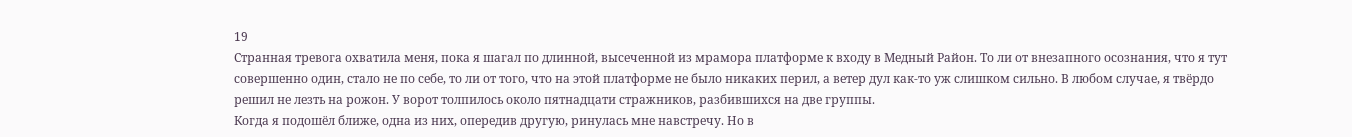19
Странная тревога охватила меня, пока я шагал по длинной, высеченной из мрамора платформе к входу в Медный Район. То ли от внезапного осознания, что я тут совершенно один, стало не по себе, то ли от того, что на этой платформе не было никаких перил, а ветер дул как-то уж слишком сильно. В любом случае, я твёрдо решил не лезть на рожон. У ворот толпилось около пятнадцати стражников, разбившихся на две группы.
Когда я подошёл ближе, одна из них, опередив другую, ринулась мне навстречу. Но в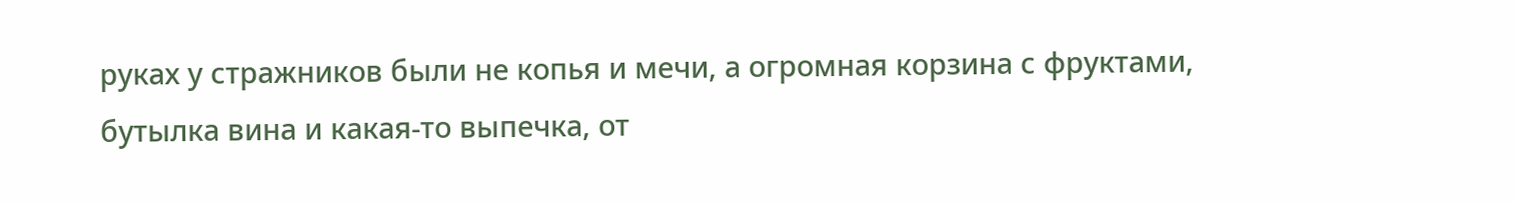руках у стражников были не копья и мечи, а огромная корзина с фруктами, бутылка вина и какая-то выпечка, от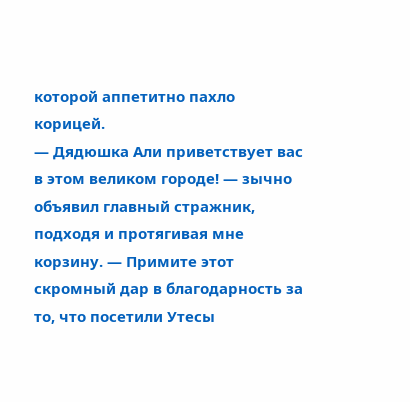которой аппетитно пахло корицей.
— Дядюшка Али приветствует вас в этом великом городе! — зычно объявил главный стражник, подходя и протягивая мне корзину. — Примите этот скромный дар в благодарность за то, что посетили Утесы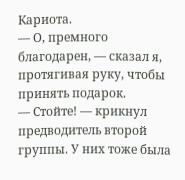Кариота.
— О, премного благодарен, — сказал я, протягивая руку, чтобы принять подарок.
— Стойте! — крикнул предводитель второй группы. У них тоже была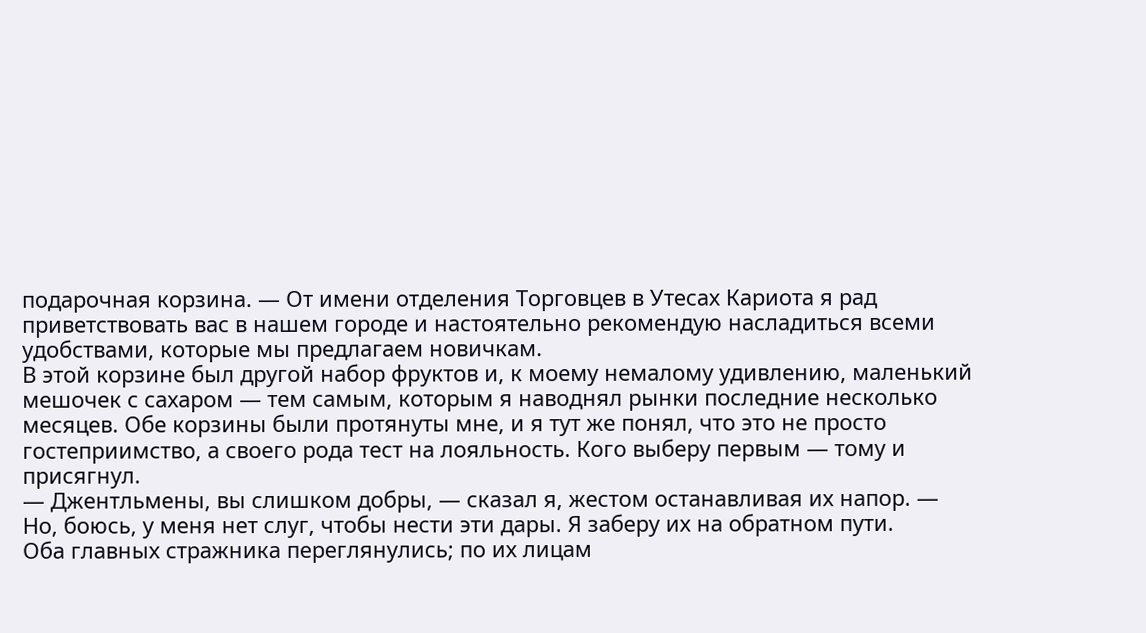подарочная корзина. — От имени отделения Торговцев в Утесах Кариота я рад приветствовать вас в нашем городе и настоятельно рекомендую насладиться всеми удобствами, которые мы предлагаем новичкам.
В этой корзине был другой набор фруктов и, к моему немалому удивлению, маленький мешочек с сахаром — тем самым, которым я наводнял рынки последние несколько месяцев. Обе корзины были протянуты мне, и я тут же понял, что это не просто гостеприимство, а своего рода тест на лояльность. Кого выберу первым — тому и присягнул.
— Джентльмены, вы слишком добры, — сказал я, жестом останавливая их напор. — Но, боюсь, у меня нет слуг, чтобы нести эти дары. Я заберу их на обратном пути.
Оба главных стражника переглянулись; по их лицам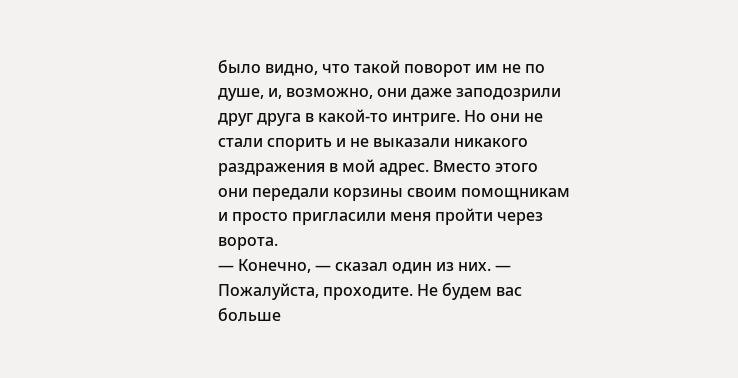было видно, что такой поворот им не по душе, и, возможно, они даже заподозрили друг друга в какой-то интриге. Но они не стали спорить и не выказали никакого раздражения в мой адрес. Вместо этого они передали корзины своим помощникам и просто пригласили меня пройти через ворота.
— Конечно, — сказал один из них. — Пожалуйста, проходите. Не будем вас больше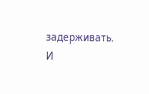задерживать.
И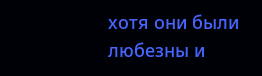хотя они были любезны и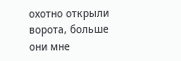охотно открыли ворота, больше они мне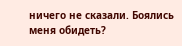ничего не сказали. Боялись меня обидеть?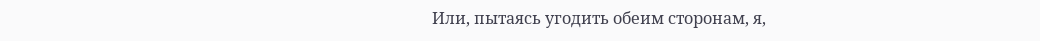Или, пытаясь угодить обеим сторонам, я,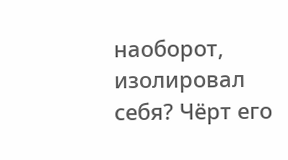наоборот, изолировал себя? Чёрт его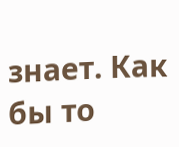знает. Как бы то